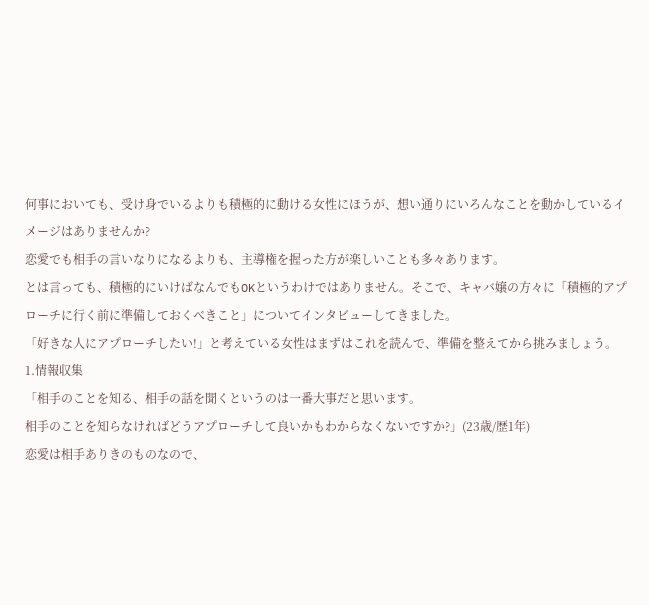何事においても、受け身でいるよりも積極的に動ける女性にほうが、想い通りにいろんなことを動かしているイメージはありませんか?
恋愛でも相手の言いなりになるよりも、主導権を握った方が楽しいことも多々あります。
とは言っても、積極的にいけばなんでもOKというわけではありません。そこで、キャバ嬢の方々に「積極的アプローチに行く前に準備しておくべきこと」についてインタビューしてきました。
「好きな人にアプローチしたい!」と考えている女性はまずはこれを読んで、準備を整えてから挑みましょう。
1.情報収集
「相手のことを知る、相手の話を聞くというのは一番大事だと思います。
相手のことを知らなければどうアプローチして良いかもわからなくないですか?」(23歳/歴1年)
恋愛は相手ありきのものなので、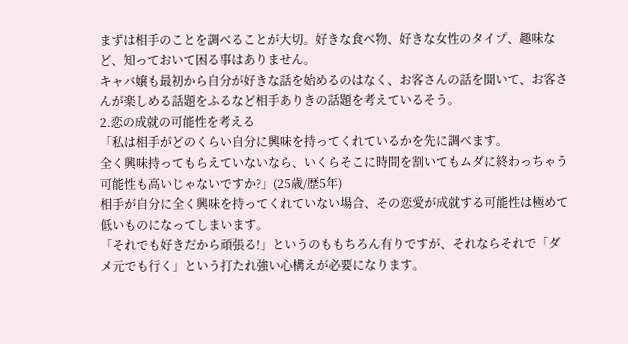まずは相手のことを調べることが大切。好きな食べ物、好きな女性のタイプ、趣味など、知っておいて困る事はありません。
キャバ嬢も最初から自分が好きな話を始めるのはなく、お客さんの話を聞いて、お客さんが楽しめる話題をふるなど相手ありきの話題を考えているそう。
2.恋の成就の可能性を考える
「私は相手がどのくらい自分に興味を持ってくれているかを先に調べます。
全く興味持ってもらえていないなら、いくらそこに時間を割いてもムダに終わっちゃう可能性も高いじゃないですか?」(25歳/歴5年)
相手が自分に全く興味を持ってくれていない場合、その恋愛が成就する可能性は極めて低いものになってしまいます。
「それでも好きだから頑張る!」というのももちろん有りですが、それならそれで「ダメ元でも行く」という打たれ強い心構えが必要になります。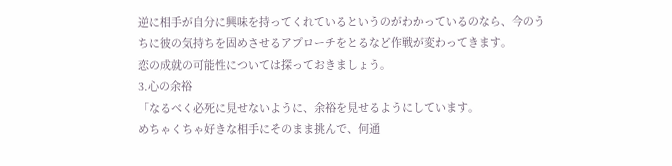逆に相手が自分に興味を持ってくれているというのがわかっているのなら、今のうちに彼の気持ちを固めさせるアプローチをとるなど作戦が変わってきます。
恋の成就の可能性については探っておきましょう。
3.心の余裕
「なるべく必死に見せないように、余裕を見せるようにしています。
めちゃくちゃ好きな相手にそのまま挑んで、何通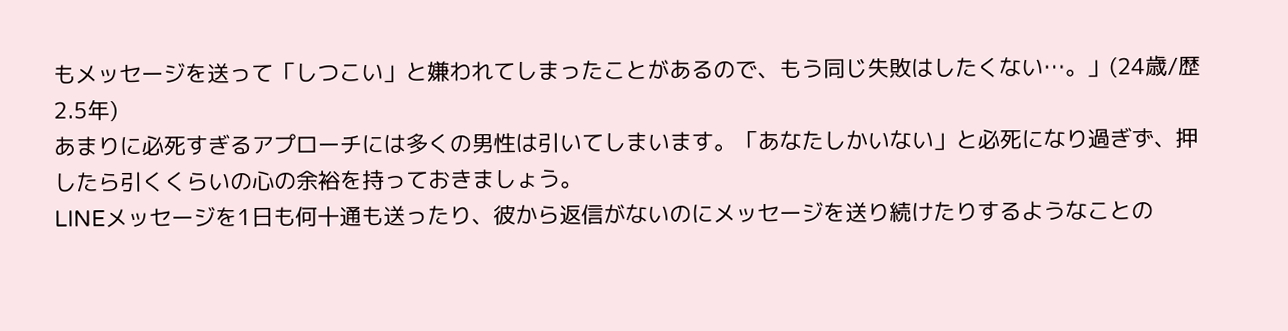もメッセージを送って「しつこい」と嫌われてしまったことがあるので、もう同じ失敗はしたくない…。」(24歳/歴2.5年)
あまりに必死すぎるアプローチには多くの男性は引いてしまいます。「あなたしかいない」と必死になり過ぎず、押したら引くくらいの心の余裕を持っておきましょう。
LINEメッセージを1日も何十通も送ったり、彼から返信がないのにメッセージを送り続けたりするようなことの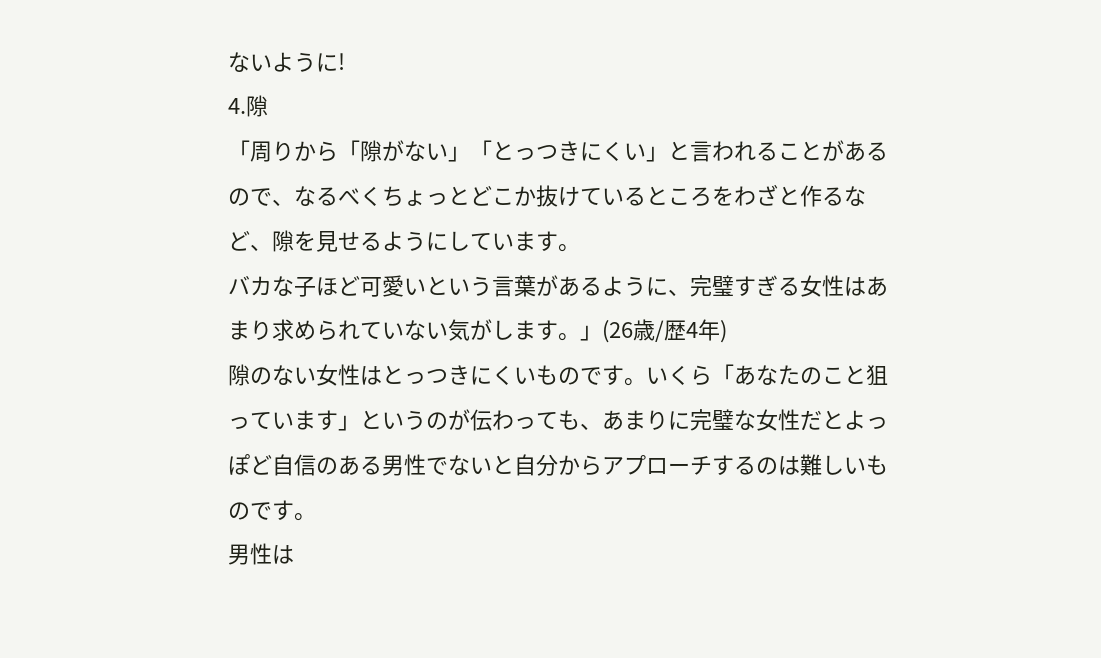ないように!
4.隙
「周りから「隙がない」「とっつきにくい」と言われることがあるので、なるべくちょっとどこか抜けているところをわざと作るなど、隙を見せるようにしています。
バカな子ほど可愛いという言葉があるように、完璧すぎる女性はあまり求められていない気がします。」(26歳/歴4年)
隙のない女性はとっつきにくいものです。いくら「あなたのこと狙っています」というのが伝わっても、あまりに完璧な女性だとよっぽど自信のある男性でないと自分からアプローチするのは難しいものです。
男性は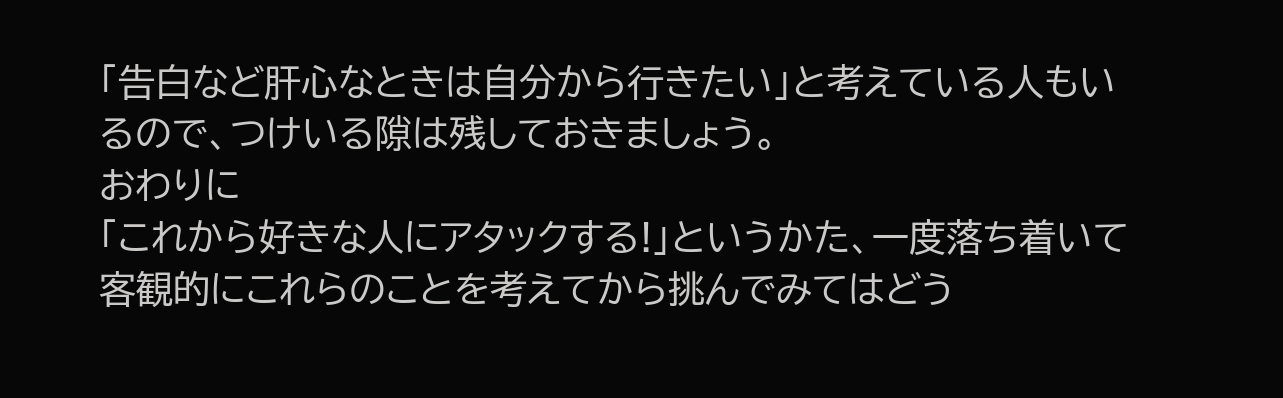「告白など肝心なときは自分から行きたい」と考えている人もいるので、つけいる隙は残しておきましょう。
おわりに
「これから好きな人にアタックする!」というかた、一度落ち着いて客観的にこれらのことを考えてから挑んでみてはどう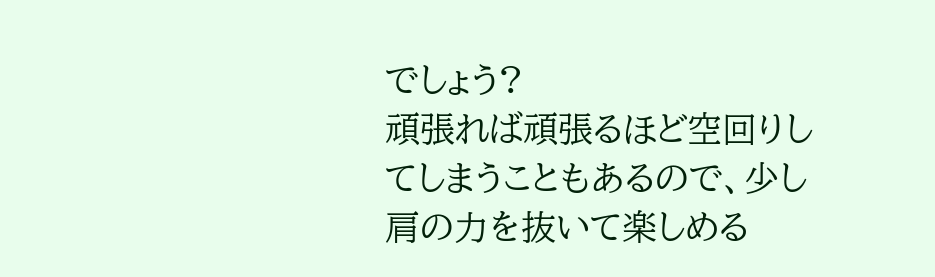でしょう?
頑張れば頑張るほど空回りしてしまうこともあるので、少し肩の力を抜いて楽しめる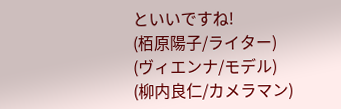といいですね!
(栢原陽子/ライター)
(ヴィエンナ/モデル)
(柳内良仁/カメラマン)